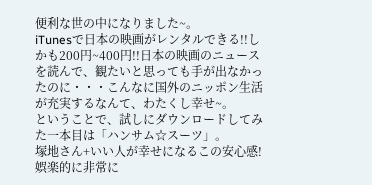便利な世の中になりました~。
iTunesで日本の映画がレンタルできる!!しかも200円~400円!!日本の映画のニュースを読んで、観たいと思っても手が出なかったのに・・・こんなに国外のニッポン生活が充実するなんて、わたくし幸せ~。
ということで、試しにダウンロードしてみた一本目は「ハンサム☆スーツ」。
塚地さん+いい人が幸せになるこの安心感!娯楽的に非常に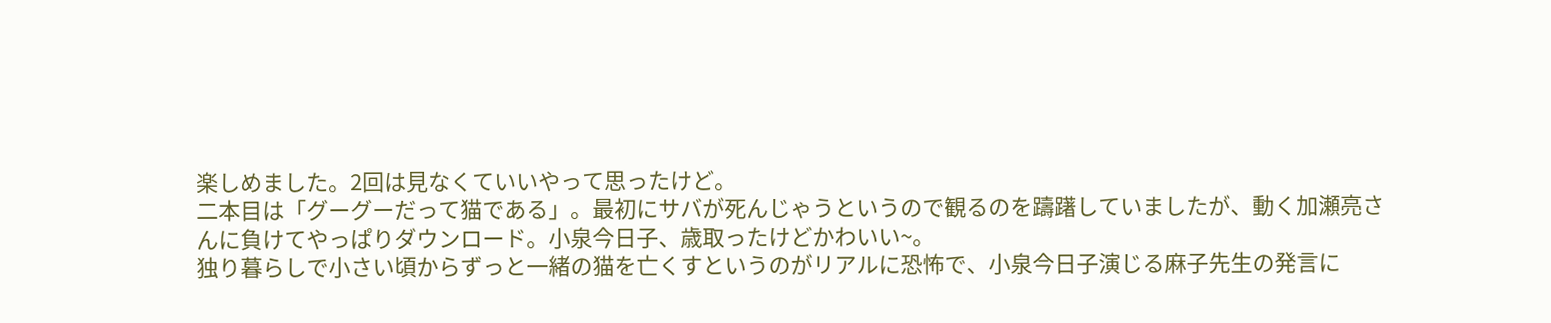楽しめました。2回は見なくていいやって思ったけど。
二本目は「グーグーだって猫である」。最初にサバが死んじゃうというので観るのを躊躇していましたが、動く加瀬亮さんに負けてやっぱりダウンロード。小泉今日子、歳取ったけどかわいい~。
独り暮らしで小さい頃からずっと一緒の猫を亡くすというのがリアルに恐怖で、小泉今日子演じる麻子先生の発言に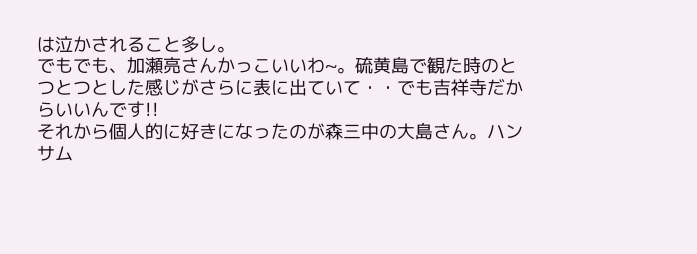は泣かされること多し。
でもでも、加瀬亮さんかっこいいわ~。硫黄島で観た時のとつとつとした感じがさらに表に出ていて・・でも吉祥寺だからいいんです!!
それから個人的に好きになったのが森三中の大島さん。ハンサム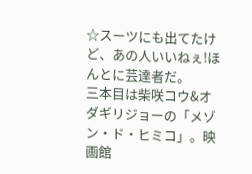☆スーツにも出てたけど、あの人いいねぇ!ほんとに芸達者だ。
三本目は柴咲コウ&オダギリジョーの「メゾン・ド・ヒミコ」。映画館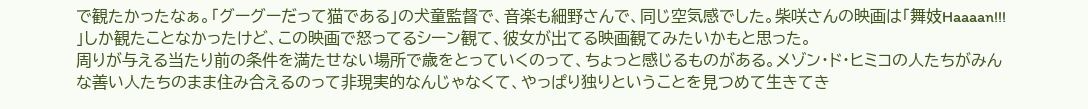で観たかったなぁ。「グーグーだって猫である」の犬童監督で、音楽も細野さんで、同じ空気感でした。柴咲さんの映画は「舞妓Haaaan!!! 」しか観たことなかったけど、この映画で怒ってるシーン観て、彼女が出てる映画観てみたいかもと思った。
周りが与える当たり前の条件を満たせない場所で歳をとっていくのって、ちょっと感じるものがある。メゾン・ド・ヒミコの人たちがみんな善い人たちのまま住み合えるのって非現実的なんじゃなくて、やっぱり独りということを見つめて生きてき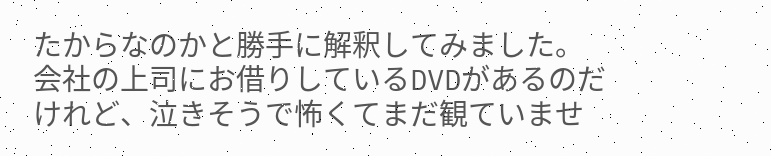たからなのかと勝手に解釈してみました。
会社の上司にお借りしているDVDがあるのだけれど、泣きそうで怖くてまだ観ていませ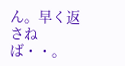ん。早く返さねば・・。